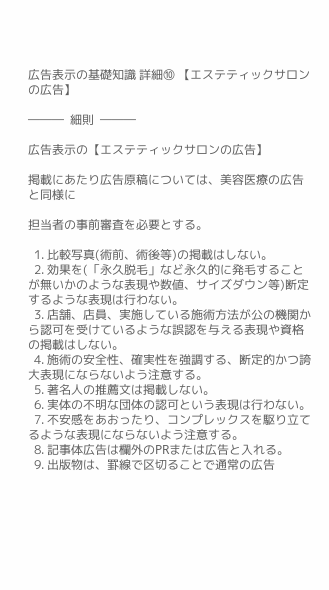広告表示の基礎知識 詳細⑩ 【エステティックサロンの広告】

―――  細則  ―――

広告表示の【エステティックサロンの広告】

掲載にあたり広告原稿については、美容医療の広告と同様に

担当者の事前審査を必要とする。

  1. 比較写真(術前、術後等)の掲載はしない。
  2. 効果を(「永久脱毛」など永久的に発毛することが無いかのような表現や数値、サイズダウン等)断定するような表現は行わない。
  3. 店舗、店員、実施している施術方法が公の機関から認可を受けているような誤認を与える表現や資格の掲載はしない。
  4. 施術の安全性、確実性を強調する、断定的かつ誇大表現にならないよう注意する。
  5. 著名人の推薦文は掲載しない。
  6. 実体の不明な団体の認可という表現は行わない。
  7. 不安感をあおったり、コンプレックスを駆り立てるような表現にならないよう注意する。
  8. 記事体広告は欄外のPRまたは広告と入れる。
  9. 出版物は、罫線で区切ることで通常の広告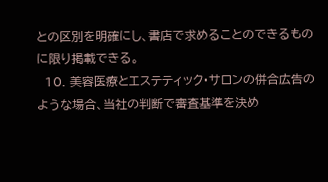との区別を明確にし、書店で求めることのできるものに限り掲載できる。
  10. 美容医療とエステティック・サロンの併合広告のような場合、当社の判断で審査基準を決め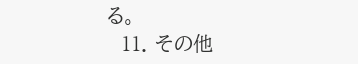る。
  11. その他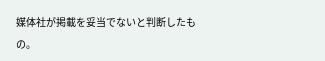媒体社が掲載を妥当でないと判断したもの。